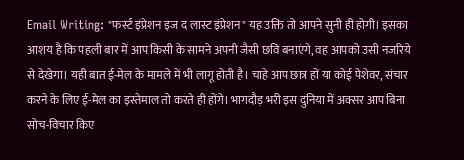Email Writing: "फर्स्ट इंप्रेशन इज द लास्ट इंप्रेशन" यह उक्ति तो आपने सुनी ही होगी। इसका आशय है कि पहली बार में आप किसी के सामने अपनी जैसी छवि बनाएंगे, वह आपको उसी नजरिये से देखेगा। यही बात ई-मेल के मामले में भी लागू होती है। चाहे आप छात्र हों या कोई पेशेवर, संचार करने के लिए ई-मेल का इस्तेमाल तो करते ही होंगे। भागदौड़ भरी इस दुनिया में अक्सर आप बिना सोच-विचार किए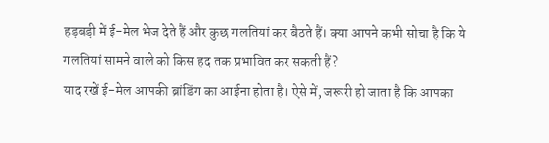हड़बड़ी में ई-मेल भेज देते हैं और कुछ गलतियां कर बैठते हैं। क्या आपने कभी सोचा है कि ये गलतियां सामने वाले को किस हद तक प्रभावित कर सकती हैं?
याद रखें ई-मेल आपकी ब्रांडिंग का आईना होता है। ऐसे में, जरूरी हो जाता है कि आपका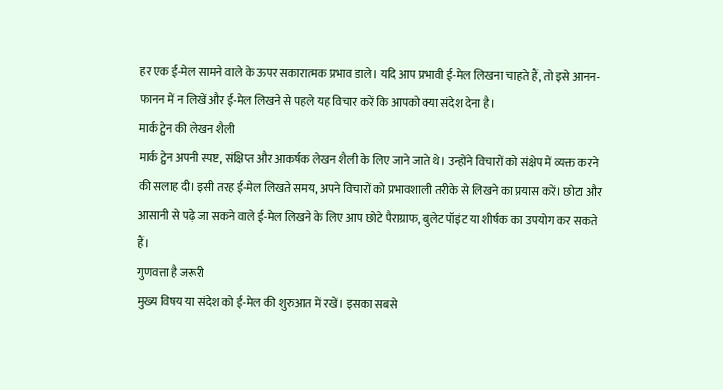हर एक ई-मेल सामने वाले के ऊपर सकारात्मक प्रभाव डाले। यदि आप प्रभावी ई-मेल लिखना चाहते हैं, तो इसे आनन-फानन में न लिखें और ई-मेल लिखने से पहले यह विचार करें कि आपको क्या संदेश देना है।
मार्क ट्वेन की लेखन शैली
मार्क ट्वेन अपनी स्पष्ट, संक्षिप्त और आकर्षक लेखन शैली के लिए जाने जाते थे। उन्होंने विचारों को संक्षेप में व्यक्त करने की सलाह दी। इसी तरह ई-मेल लिखते समय, अपने विचारों को प्रभावशाली तरीके से लिखने का प्रयास करें। छोटा और आसानी से पढ़े जा सकने वाले ई-मेल लिखने के लिए आप छोटे पैराग्राफ, बुलेट पॉइंट या शीर्षक का उपयोग कर सकते हैं।
गुणवत्ता है जरूरी
मुख्य विषय या संदेश को ई-मेल की शुरुआत में रखें। इसका सबसे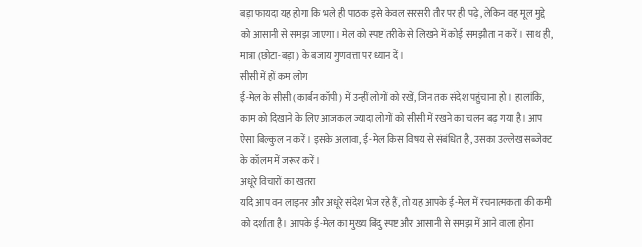बड़ा फायदा यह होगा कि भले ही पाठक इसे केवल सरसरी तौर पर ही पढ़े, लेकिन वह मूल मुद्दे को आसानी से समझ जाएगा। मेल को स्पष्ट तरीके से लिखने में कोई समझौता न करें। साथ ही, मात्रा (छोटा-बड़ा) के बजाय गुणवत्ता पर ध्यान दें।
सीसी में हों कम लोग
ई-मेल के सीसी (कार्बन कॉपी) में उन्हीं लोगों को रखें, जिन तक संदेश पहुंचाना हो। हालांकि, काम को दिखाने के लिए आजकल ज्यादा लोगों को सीसी में रखने का चलन बढ़ गया है। आप ऐसा बिल्कुल न करें। इसके अलावा, ई-मेल किस विषय से संबंधित है, उसका उल्लेख सब्जेक्ट के कॉलम में जरूर करें।
अधूरे विचारों का खतरा
यदि आप वन लाइनर और अधूरे संदेश भेज रहे हैं, तो यह आपके ई-मेल में रचनात्मकता की कमी को दर्शाता है। आपके ई-मेल का मुख्य बिंदु स्पष्ट और आसानी से समझ में आने वाला होना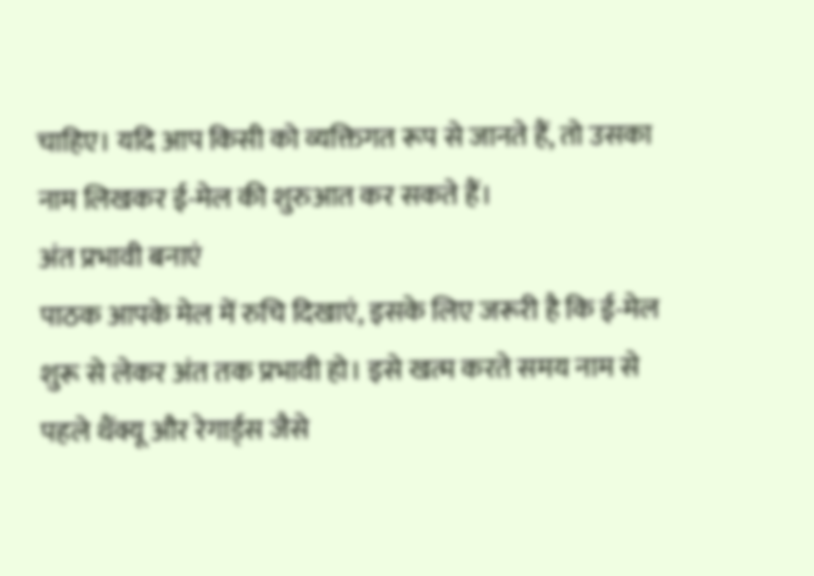चाहिए। यदि आप किसी को व्यक्तिगत रूप से जानते हैं, तो उसका नाम लिखकर ई-मेल की शुरुआत कर सकते हैं।
अंत प्रभावी बनाएं
पाठक आपके मेल में रुचि दिखाएं, इसके लिए जरूरी है कि ई-मेल शुरू से लेकर अंत तक प्रभावी हो। इसे खत्म करते समय नाम से पहले थैंक्यू और रेगार्ड्स जैसे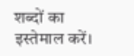शब्दों का इस्तेमाल करें।